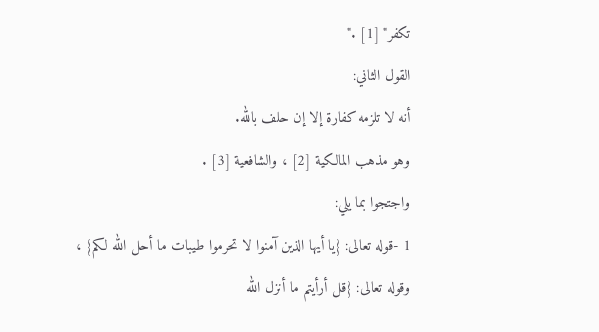تكفر" [1] ."
القول الثاني:
أنه لا تلزمه كفارة إلا إن حلف بالله.
وهو مذهب المالكية [2] ، والشافعية [3] .
واجتجوا بما يلي:
1 -قوله تعالى: {يا أيها الذين آمنوا لا تحرموا طيبات ما أحل الله لكم} ، وقوله تعالى: {قل أرأيتم ما أنزل الله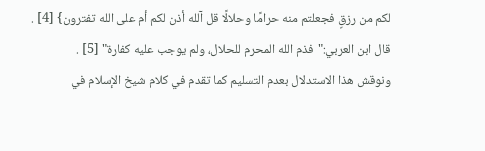لكم من رزقٍ فجعلتم منه حرامًا وحلالًا قل آلله أذن لكم أم على الله تفترون} [4] . قال ابن العربي:"فذم الله المحرم للحلال، ولم يوجب عليه كفارة" [5] .
ونوقش هذا الاستدلال بعدم التسليم كما تقدم في كلام شيخ الإسلام في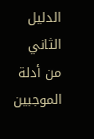الدليل الثاني من أدلة الموجبين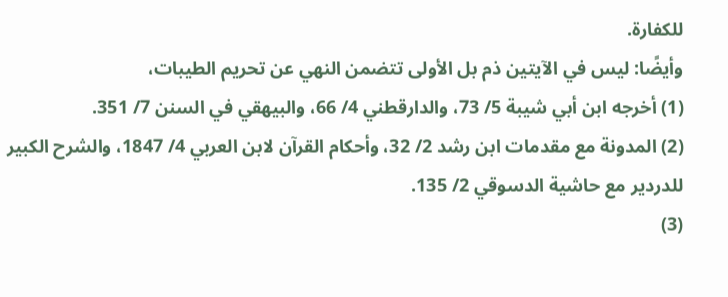للكفارة.
وأيضًا: ليس في الآيتين ذم بل الأولى تتضمن النهي عن تحريم الطيبات،
(1) أخرجه ابن أبي شيبة 5/ 73، والدارقطني 4/ 66، والبيهقي في السنن 7/ 351.
(2) المدونة مع مقدمات ابن رشد 2/ 32، وأحكام القرآن لابن العربي 4/ 1847، والشرح الكبير للدردير مع حاشية الدسوقي 2/ 135.
(3)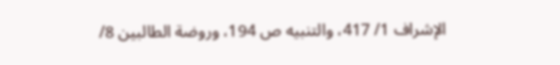الإشراف 1/ 417، والتنبيه ص 194، وروضة الطالبين 8/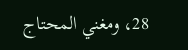28، ومغني المحتاج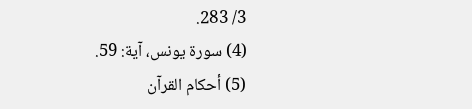3/ 283.
(4) سورة يونس، آية: 59.
(5) أحكام القرآن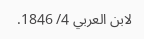لابن العربي 4/ 1846.